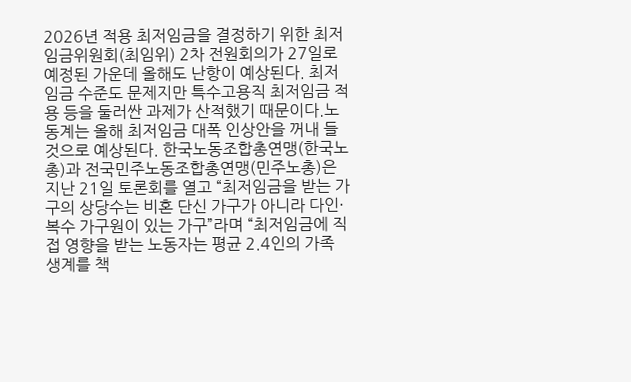2026년 적용 최저임금을 결정하기 위한 최저임금위원회(최임위) 2차 전원회의가 27일로 예정된 가운데 올해도 난항이 예상된다. 최저임금 수준도 문제지만 특수고용직 최저임금 적용 등을 둘러싼 과제가 산적했기 때문이다.노동계는 올해 최저임금 대폭 인상안을 꺼내 들 것으로 예상된다. 한국노동조합총연맹(한국노총)과 전국민주노동조합총연맹(민주노총)은 지난 21일 토론회를 열고 “최저임금을 받는 가구의 상당수는 비혼 단신 가구가 아니라 다인·복수 가구원이 있는 가구”라며 “최저임금에 직접 영향을 받는 노동자는 평균 2.4인의 가족 생계를 책